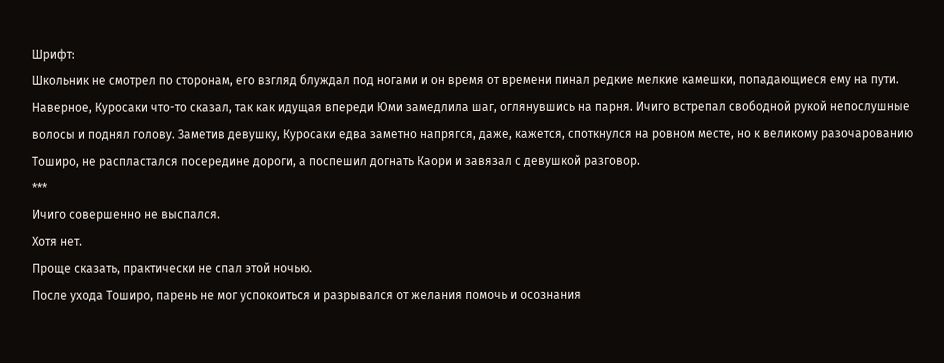Шрифт:
Школьник не смотрел по сторонам, его взгляд блуждал под ногами и он время от времени пинал редкие мелкие камешки, попадающиеся ему на пути.
Наверное, Куросаки что-то сказал, так как идущая впереди Юми замедлила шаг, оглянувшись на парня. Ичиго встрепал свободной рукой непослушные волосы и поднял голову. Заметив девушку, Куросаки едва заметно напрягся, даже, кажется, споткнулся на ровном месте, но к великому разочарованию Тоширо, не распластался посередине дороги, а поспешил догнать Каори и завязал с девушкой разговор.
***
Ичиго совершенно не выспался.
Хотя нет.
Проще сказать, практически не спал этой ночью.
После ухода Тоширо, парень не мог успокоиться и разрывался от желания помочь и осознания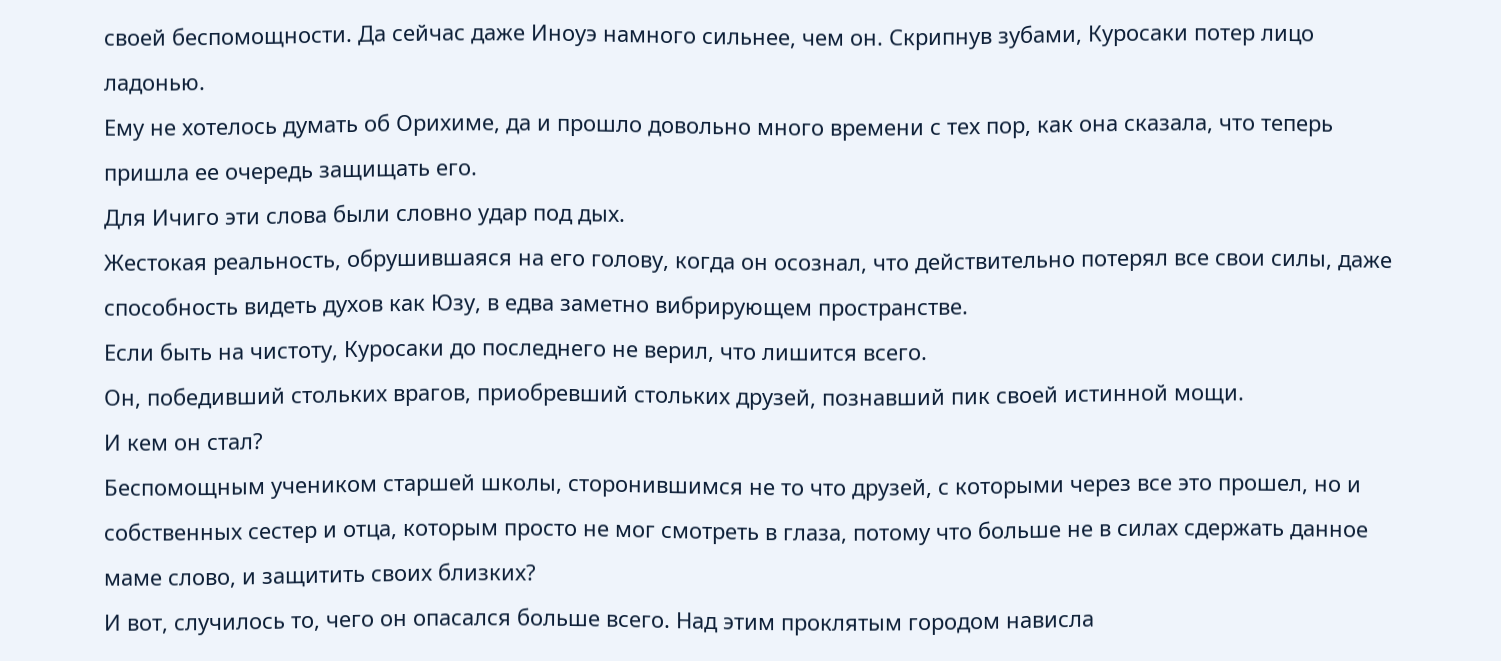своей беспомощности. Да сейчас даже Иноуэ намного сильнее, чем он. Скрипнув зубами, Куросаки потер лицо ладонью.
Ему не хотелось думать об Орихиме, да и прошло довольно много времени с тех пор, как она сказала, что теперь пришла ее очередь защищать его.
Для Ичиго эти слова были словно удар под дых.
Жестокая реальность, обрушившаяся на его голову, когда он осознал, что действительно потерял все свои силы, даже способность видеть духов как Юзу, в едва заметно вибрирующем пространстве.
Если быть на чистоту, Куросаки до последнего не верил, что лишится всего.
Он, победивший стольких врагов, приобревший стольких друзей, познавший пик своей истинной мощи.
И кем он стал?
Беспомощным учеником старшей школы, сторонившимся не то что друзей, с которыми через все это прошел, но и собственных сестер и отца, которым просто не мог смотреть в глаза, потому что больше не в силах сдержать данное маме слово, и защитить своих близких?
И вот, случилось то, чего он опасался больше всего. Над этим проклятым городом нависла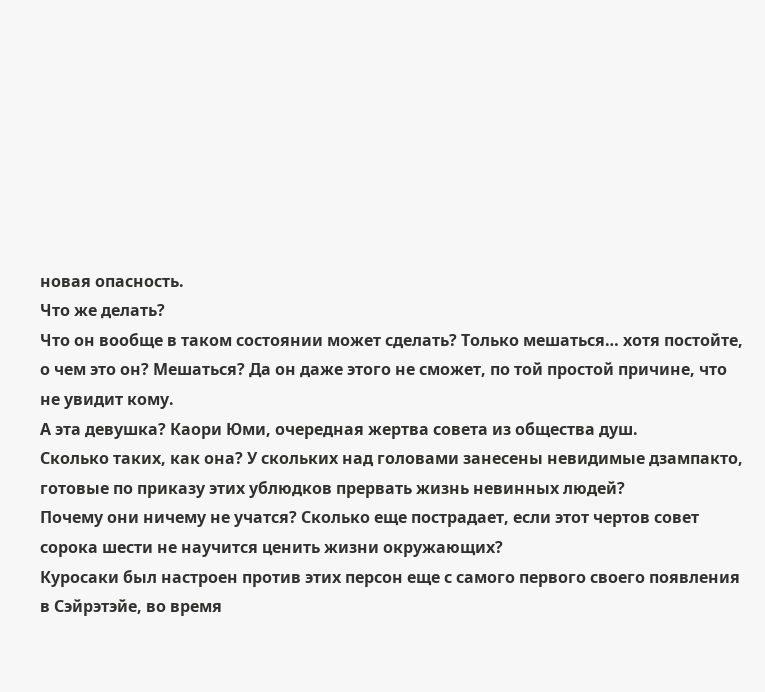новая опасность.
Что же делать?
Что он вообще в таком состоянии может сделать? Только мешаться… хотя постойте, о чем это он? Мешаться? Да он даже этого не сможет, по той простой причине, что не увидит кому.
А эта девушка? Каори Юми, очередная жертва совета из общества душ.
Сколько таких, как она? У скольких над головами занесены невидимые дзампакто, готовые по приказу этих ублюдков прервать жизнь невинных людей?
Почему они ничему не учатся? Сколько еще пострадает, если этот чертов совет сорока шести не научится ценить жизни окружающих?
Куросаки был настроен против этих персон еще с самого первого своего появления в Сэйрэтэйе, во время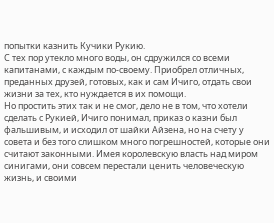попытки казнить Кучики Рукию.
С тех пор утекло много воды, он сдружился со всеми капитанами, с каждым по-своему. Приобрел отличных, преданных друзей, готовых, как и сам Ичиго, отдать свои жизни за тех, кто нуждается в их помощи.
Но простить этих так и не смог, дело не в том, что хотели сделать с Рукией, Ичиго понимал, приказ о казни был фальшивым, и исходил от шайки Айзена, но на счету у совета и без того слишком много погрешностей, которые они считают законными. Имея королевскую власть над миром синигами, они совсем перестали ценить человеческую жизнь, и своими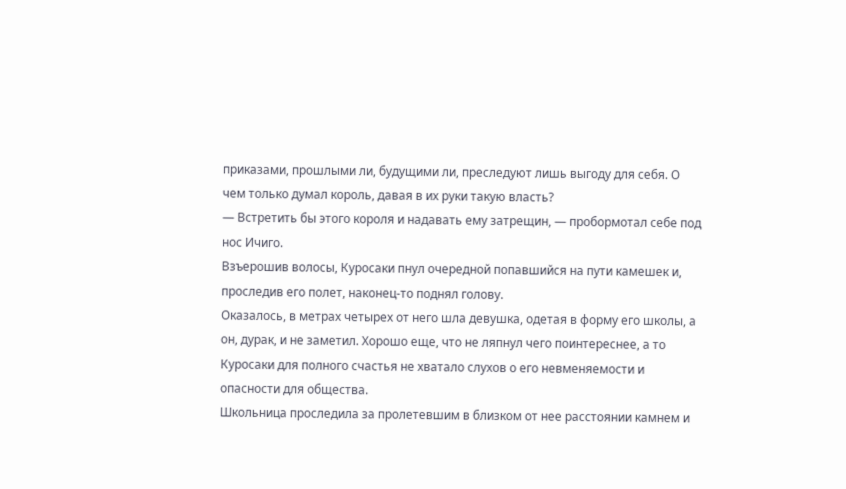приказами, прошлыми ли, будущими ли, преследуют лишь выгоду для себя. О чем только думал король, давая в их руки такую власть?
— Встретить бы этого короля и надавать ему затрещин, — пробормотал себе под нос Ичиго.
Взъерошив волосы, Куросаки пнул очередной попавшийся на пути камешек и, проследив его полет, наконец-то поднял голову.
Оказалось, в метрах четырех от него шла девушка, одетая в форму его школы, а он, дурак, и не заметил. Хорошо еще, что не ляпнул чего поинтереснее, а то Куросаки для полного счастья не хватало слухов о его невменяемости и опасности для общества.
Школьница проследила за пролетевшим в близком от нее расстоянии камнем и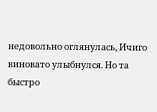недовольно оглянулась, Ичиго виновато улыбнулся. Но та быстро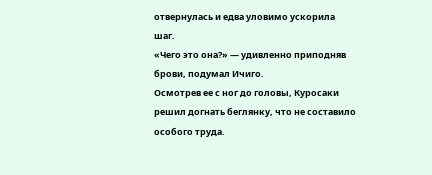отвернулась и едва уловимо ускорила шаг.
«Чего это она?» — удивленно приподняв брови, подумал Ичиго.
Осмотрев ее с ног до головы, Куросаки решил догнать беглянку, что не составило особого труда.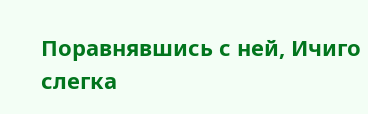Поравнявшись с ней, Ичиго слегка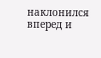наклонился вперед и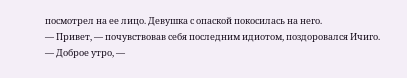посмотрел на ее лицо. Девушка с опаской покосилась на него.
— Привет, — почувствовав себя последним идиотом, поздоровался Ичиго.
— Доброе утро, —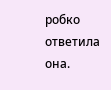робко ответила она.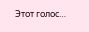Этот голос…